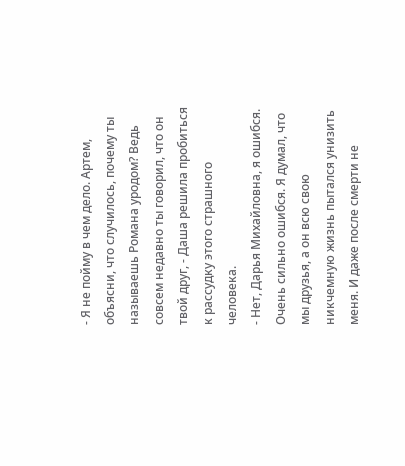- Я не пойму в чем дело. Артем, объясни, что случилось, почему ты называешь Романа уродом? Ведь совсем недавно ты говорил, что он твой друг, - Даша решила пробиться к рассудку этого страшного человека.
- Нет, Дарья Михайловна, я ошибся. Очень сильно ошибся. Я думал, что мы друзья, а он всю свою никчемную жизнь пытался унизить меня. И даже после смерти не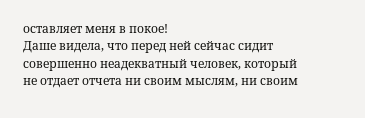оставляет меня в покое!
Даше видела, что перед ней сейчас сидит совершенно неадекватный человек, который не отдает отчета ни своим мыслям, ни своим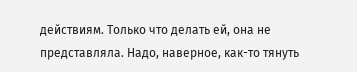действиям. Только что делать ей, она не представляла. Надо, наверное, как-то тянуть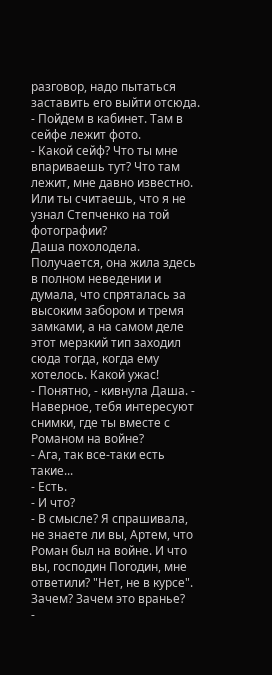разговор, надо пытаться заставить его выйти отсюда.
- Пойдем в кабинет. Там в сейфе лежит фото.
- Какой сейф? Что ты мне впариваешь тут? Что там лежит, мне давно известно. Или ты считаешь, что я не узнал Степченко на той фотографии?
Даша похолодела. Получается, она жила здесь в полном неведении и думала, что спряталась за высоким забором и тремя замками, а на самом деле этот мерзкий тип заходил сюда тогда, когда ему хотелось. Какой ужас!
- Понятно, - кивнула Даша. - Наверное, тебя интересуют снимки, где ты вместе с Романом на войне?
- Ага, так все-таки есть такие...
- Есть.
- И что?
- В смысле? Я спрашивала, не знаете ли вы, Артем, что Роман был на войне. И что вы, господин Погодин, мне ответили? "Нет, не в курсе". Зачем? Зачем это вранье?
-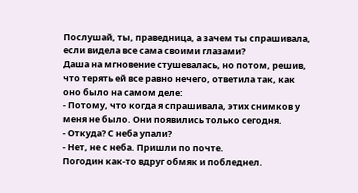Послушай, ты, праведница, а зачем ты спрашивала, если видела все сама своими глазами?
Даша на мгновение стушевалась, но потом, решив, что терять ей все равно нечего, ответила так, как оно было на самом деле:
- Потому, что когда я спрашивала, этих снимков у меня не было. Они появились только сегодня.
- Откуда? С неба упали?
- Нет, не с неба. Пришли по почте.
Погодин как-то вдруг обмяк и побледнел.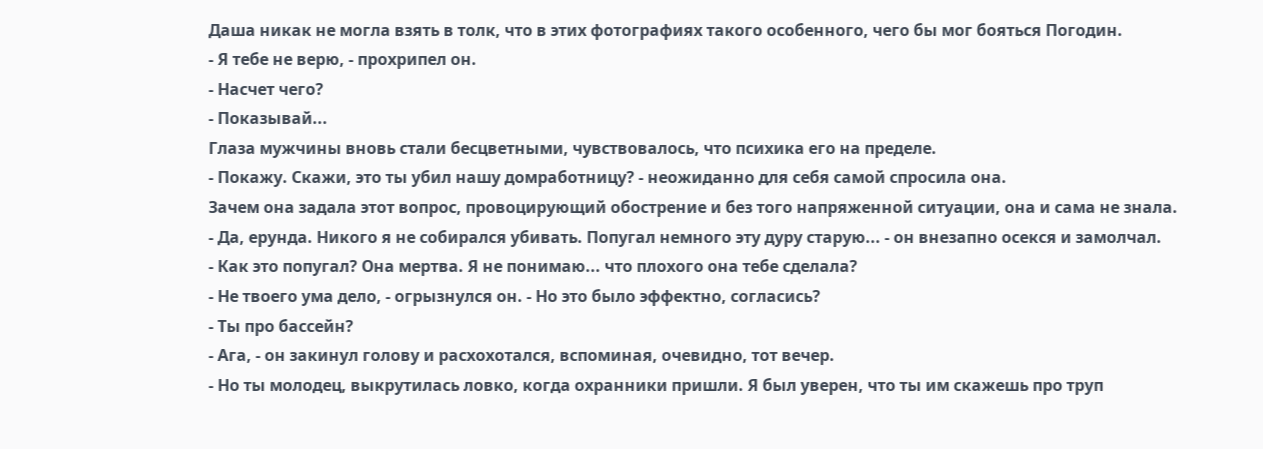Даша никак не могла взять в толк, что в этих фотографиях такого особенного, чего бы мог бояться Погодин.
- Я тебе не верю, - прохрипел он.
- Насчет чего?
- Показывай...
Глаза мужчины вновь стали бесцветными, чувствовалось, что психика его на пределе.
- Покажу. Скажи, это ты убил нашу домработницу? - неожиданно для себя самой спросила она.
Зачем она задала этот вопрос, провоцирующий обострение и без того напряженной ситуации, она и сама не знала.
- Да, ерунда. Никого я не собирался убивать. Попугал немного эту дуру старую... - он внезапно осекся и замолчал.
- Как это попугал? Она мертва. Я не понимаю... что плохого она тебе сделала?
- Не твоего ума дело, - огрызнулся он. - Но это было эффектно, согласись?
- Ты про бассейн?
- Ага, - он закинул голову и расхохотался, вспоминая, очевидно, тот вечер.
- Но ты молодец, выкрутилась ловко, когда охранники пришли. Я был уверен, что ты им скажешь про труп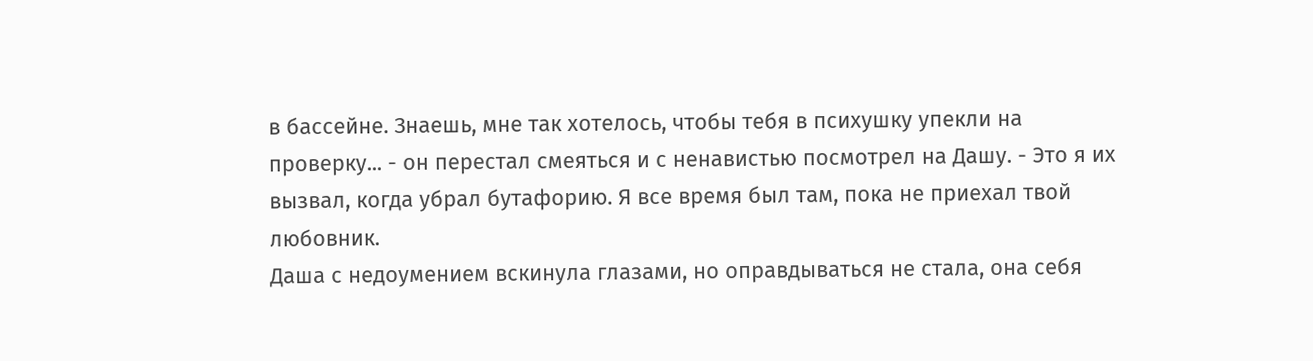в бассейне. Знаешь, мне так хотелось, чтобы тебя в психушку упекли на проверку... - он перестал смеяться и с ненавистью посмотрел на Дашу. - Это я их вызвал, когда убрал бутафорию. Я все время был там, пока не приехал твой любовник.
Даша с недоумением вскинула глазами, но оправдываться не стала, она себя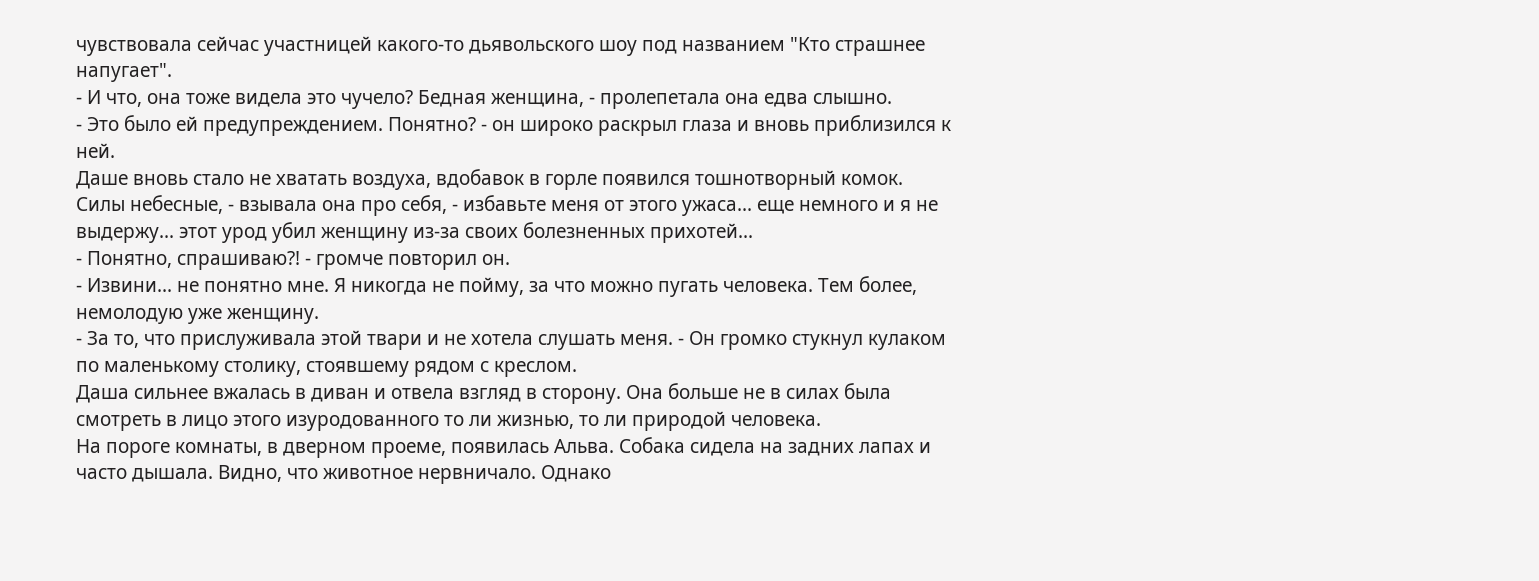чувствовала сейчас участницей какого-то дьявольского шоу под названием "Кто страшнее напугает".
- И что, она тоже видела это чучело? Бедная женщина, - пролепетала она едва слышно.
- Это было ей предупреждением. Понятно? - он широко раскрыл глаза и вновь приблизился к ней.
Даше вновь стало не хватать воздуха, вдобавок в горле появился тошнотворный комок.
Силы небесные, - взывала она про себя, - избавьте меня от этого ужаса... еще немного и я не выдержу... этот урод убил женщину из-за своих болезненных прихотей...
- Понятно, спрашиваю?! - громче повторил он.
- Извини... не понятно мне. Я никогда не пойму, за что можно пугать человека. Тем более, немолодую уже женщину.
- За то, что прислуживала этой твари и не хотела слушать меня. - Он громко стукнул кулаком по маленькому столику, стоявшему рядом с креслом.
Даша сильнее вжалась в диван и отвела взгляд в сторону. Она больше не в силах была смотреть в лицо этого изуродованного то ли жизнью, то ли природой человека.
На пороге комнаты, в дверном проеме, появилась Альва. Собака сидела на задних лапах и часто дышала. Видно, что животное нервничало. Однако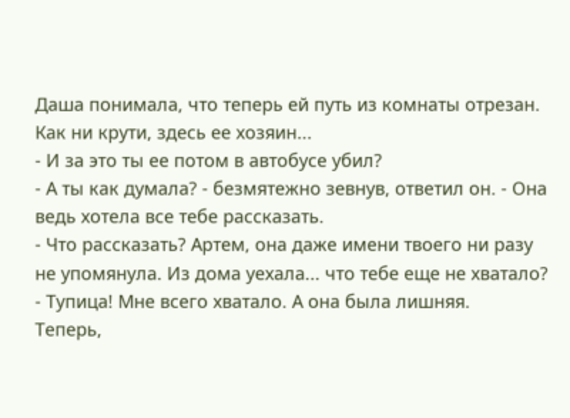Даша понимала, что теперь ей путь из комнаты отрезан. Как ни крути, здесь ее хозяин...
- И за это ты ее потом в автобусе убил?
- А ты как думала? - безмятежно зевнув, ответил он. - Она ведь хотела все тебе рассказать.
- Что рассказать? Артем, она даже имени твоего ни разу не упомянула. Из дома уехала... что тебе еще не хватало?
- Тупица! Мне всего хватало. А она была лишняя.
Теперь,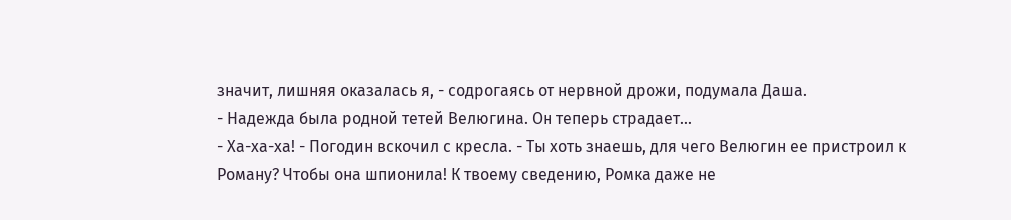значит, лишняя оказалась я, - содрогаясь от нервной дрожи, подумала Даша.
- Надежда была родной тетей Велюгина. Он теперь страдает...
- Ха-ха-ха! - Погодин вскочил с кресла. - Ты хоть знаешь, для чего Велюгин ее пристроил к Роману? Чтобы она шпионила! К твоему сведению, Ромка даже не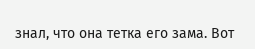знал, что она тетка его зама. Вот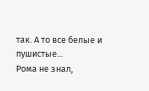так. А то все белые и пушистые...
Рома не знал,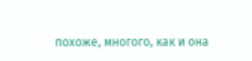похоже, многого, как и она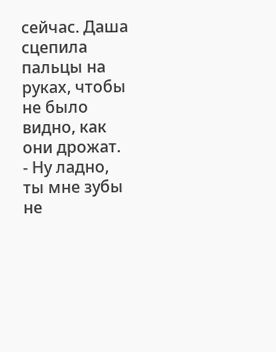сейчас. Даша сцепила пальцы на руках, чтобы не было видно, как они дрожат.
- Ну ладно, ты мне зубы не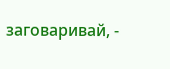заговаривай, -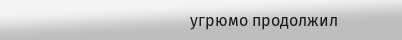угрюмо продолжил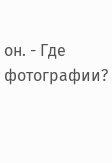он. - Где фотографии?